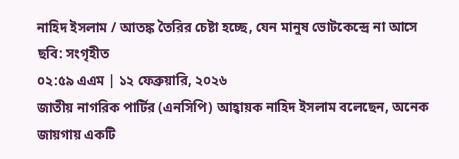নাহিদ ইসলাম / আতঙ্ক তৈরির চেষ্টা হচ্ছে, যেন মানুষ ভোটকেন্দ্রে না আসে
ছবি: সংগৃহীত
০২:৫৯ এএম | ১২ ফেব্রুয়ারি, ২০২৬
জাতীয় নাগরিক পার্টির (এনসিপি) আহ্বায়ক নাহিদ ইসলাম বলেছেন, অনেক জায়গায় একটি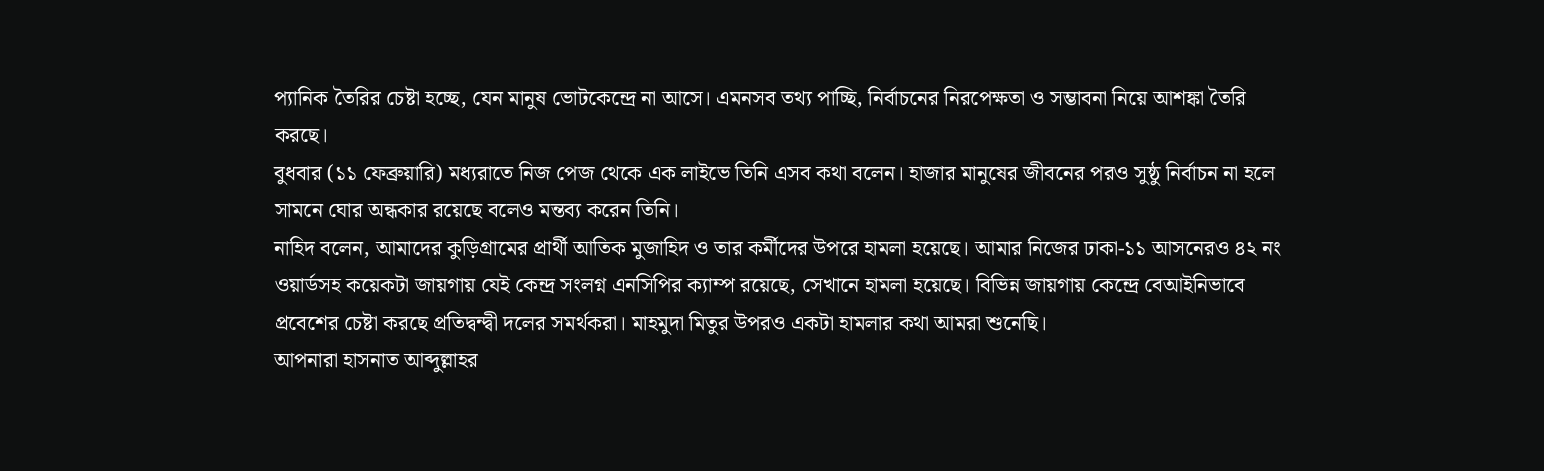প্যানিক তৈরির চেষ্টা হচ্ছে, যেন মানুষ ভোটকেন্দ্রে না আসে। এমনসব তথ্য পাচ্ছি, নির্বাচনের নিরপেক্ষতা ও সম্ভাবনা নিয়ে আশঙ্কা তৈরি করছে।
বুধবার (১১ ফেব্রুয়ারি) মধ্যরাতে নিজ পেজ থেকে এক লাইভে তিনি এসব কথা বলেন। হাজার মানুষের জীবনের পরও সুষ্ঠু নির্বাচন না হলে সামনে ঘোর অন্ধকার রয়েছে বলেও মন্তব্য করেন তিনি।
নাহিদ বলেন, আমাদের কুড়িগ্রামের প্রার্থী আতিক মুজাহিদ ও তার কর্মীদের উপরে হামলা হয়েছে। আমার নিজের ঢাকা-১১ আসনেরও ৪২ নং ওয়ার্ডসহ কয়েকটা জায়গায় যেই কেন্দ্র সংলগ্ন এনসিপির ক্যাম্প রয়েছে, সেখানে হামলা হয়েছে। বিভিন্ন জায়গায় কেন্দ্রে বেআইনিভাবে প্রবেশের চেষ্টা করছে প্রতিদ্বন্দ্বী দলের সমর্থকরা। মাহমুদা মিতুর উপরও একটা হামলার কথা আমরা শুনেছি।
আপনারা হাসনাত আব্দুল্লাহর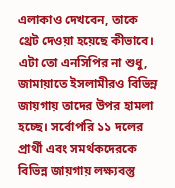এলাকাও দেখবেন, তাকে থ্রেট দেওয়া হয়েছে কীভাবে। এটা তো এনসিপির না শুধু, জামায়াতে ইসলামীরও বিভিন্ন জায়গায় তাদের উপর হামলা হচ্ছে। সর্বোপরি ১১ দলের প্রার্থী এবং সমর্থকদেরকে বিভিন্ন জায়গায় লক্ষ্যবস্তু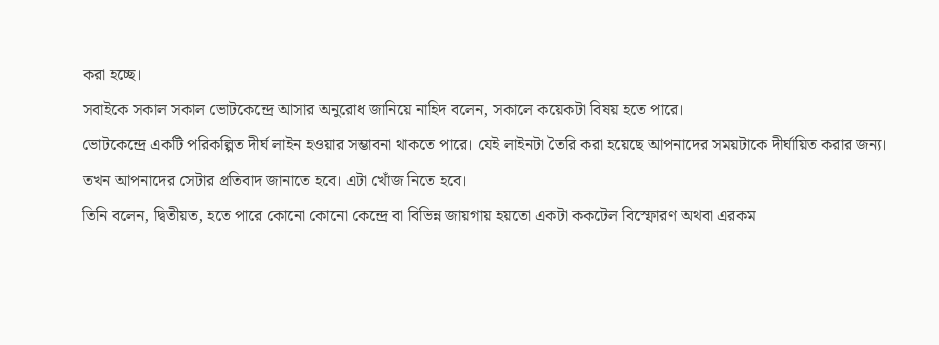করা হচ্ছে।
সবাইকে সকাল সকাল ভোটকেন্দ্রে আসার অনুরোধ জানিয়ে নাহিদ বলেন, সকালে কয়েকটা বিষয় হতে পারে।
ভোটকেন্দ্রে একটি পরিকল্পিত দীর্ঘ লাইন হওয়ার সম্ভাবনা থাকতে পারে। যেই লাইনটা তৈরি করা হয়েছে আপনাদের সময়টাকে দীর্ঘায়িত করার জন্য। তখন আপনাদের সেটার প্রতিবাদ জানাতে হবে। এটা খোঁজ নিতে হবে।
তিনি বলেন, দ্বিতীয়ত, হতে পারে কোনো কোনো কেন্দ্রে বা বিভিন্ন জায়গায় হয়তো একটা ককটেল বিস্ফোরণ অথবা এরকম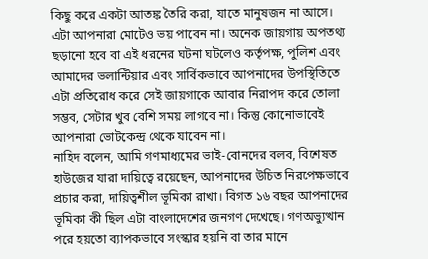কিছু করে একটা আতঙ্ক তৈরি করা, যাতে মানুষজন না আসে।
এটা আপনারা মোটেও ভয় পাবেন না। অনেক জায়গায় অপতথ্য ছড়ানো হবে বা এই ধরনের ঘটনা ঘটলেও কর্তৃপক্ষ, পুলিশ এবং আমাদের ভলান্টিয়ার এবং সার্বিকভাবে আপনাদের উপস্থিতিতে এটা প্রতিরোধ করে সেই জায়গাকে আবার নিরাপদ করে তোলা সম্ভব, সেটার খুব বেশি সময় লাগবে না। কিন্তু কোনোভাবেই আপনারা ভোটকেন্দ্র থেকে যাবেন না।
নাহিদ বলেন, আমি গণমাধ্যমের ভাই-বোনদের বলব, বিশেষত হাউজের যারা দায়িত্বে রয়েছেন, আপনাদের উচিত নিরপেক্ষভাবে প্রচার করা, দায়িত্বশীল ভূমিকা রাখা। বিগত ১৬ বছর আপনাদের ভূমিকা কী ছিল এটা বাংলাদেশের জনগণ দেখেছে। গণঅভ্যুত্থান পরে হয়তো ব্যাপকভাবে সংস্কার হয়নি বা তার মানে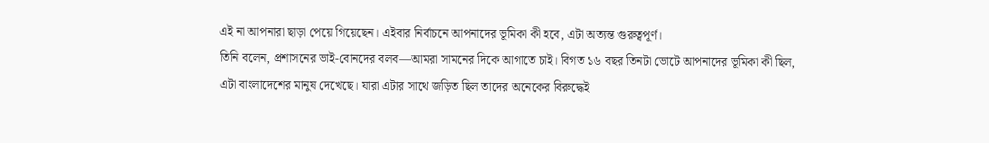এই না আপনারা ছাড়া পেয়ে গিয়েছেন। এইবার নির্বাচনে আপনাদের ভূমিকা কী হবে, এটা অত্যন্ত গুরুত্বপূর্ণ।
তিনি বলেন, প্রশাসনের ভাই-বোনদের বলব—আমরা সামনের দিকে আগাতে চাই। বিগত ১৬ বছর তিনটা ভোটে আপনাদের ভূমিকা কী ছিল, এটা বাংলাদেশের মানুষ দেখেছে। যারা এটার সাথে জড়িত ছিল তাদের অনেকের বিরুদ্ধেই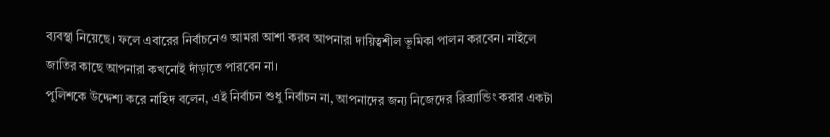ব্যবস্থা নিয়েছে। ফলে এবারের নির্বাচনেও আমরা আশা করব আপনারা দায়িত্বশীল ভূমিকা পালন করবেন। নাইলে জাতির কাছে আপনারা কখনোই দাঁড়াতে পারবেন না।
পুলিশকে উদ্দেশ্য করে নাহিদ বলেন, এই নির্বাচন শুধু নির্বাচন না, আপনাদের জন্য নিজেদের রিব্র্যান্ডিং করার একটা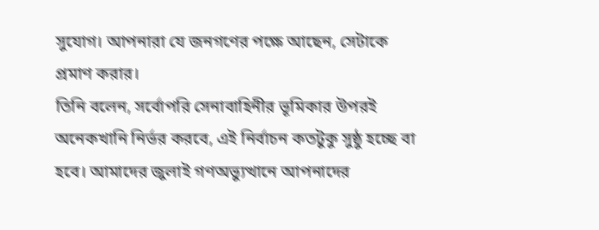সুযোগ। আপনারা যে জনগণের পক্ষে আছেন, সেটাকে প্রমাণ করার।
তিনি বলেন, সর্বোপরি সেনাবাহিনীর ভূমিকার উপরই অনেকখানি নির্ভর করবে, এই নির্বাচন কতটুকু সুষ্ঠু হচ্ছে বা হবে। আমাদের জুলাই গণঅভ্যুত্থানে আপনাদের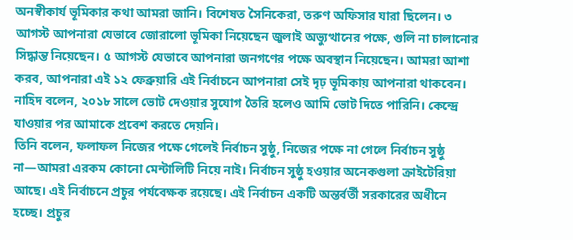অনস্বীকার্য ভূমিকার কথা আমরা জানি। বিশেষত সৈনিকেরা, তরুণ অফিসার যারা ছিলেন। ৩ আগস্ট আপনারা যেভাবে জোরালো ভূমিকা নিয়েছেন জুলাই অভ্যুত্থানের পক্ষে, গুলি না চালানোর সিদ্ধান্ত নিয়েছেন। ৫ আগস্ট যেভাবে আপনারা জনগণের পক্ষে অবস্থান নিয়েছেন। আমরা আশা করব, আপনারা এই ১২ ফেব্রুয়ারি এই নির্বাচনে আপনারা সেই দৃঢ় ভূমিকায় আপনারা থাকবেন।
নাহিদ বলেন, ২০১৮ সালে ভোট দেওয়ার সুযোগ তৈরি হলেও আমি ভোট দিতে পারিনি। কেন্দ্রে যাওয়ার পর আমাকে প্রবেশ করতে দেয়নি।
তিনি বলেন, ফলাফল নিজের পক্ষে গেলেই নির্বাচন সুষ্ঠু, নিজের পক্ষে না গেলে নির্বাচন সুষ্ঠু না—আমরা এরকম কোনো মেন্টালিটি নিয়ে নাই। নির্বাচন সুষ্ঠু হওয়ার অনেকগুলা ক্রাইটেরিয়া আছে। এই নির্বাচনে প্রচুর পর্যবেক্ষক রয়েছে। এই নির্বাচন একটি অন্তর্বর্তী সরকারের অধীনে হচ্ছে। প্রচুর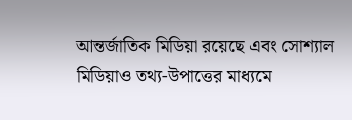আন্তর্জাতিক মিডিয়া রয়েছে এবং সোশ্যাল মিডিয়াও তথ্য-উপাত্তের মাধ্যমে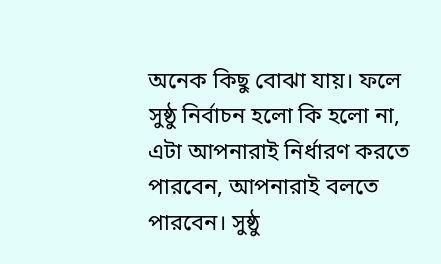অনেক কিছু বোঝা যায়। ফলে সুষ্ঠু নির্বাচন হলো কি হলো না, এটা আপনারাই নির্ধারণ করতে পারবেন, আপনারাই বলতে পারবেন। সুষ্ঠু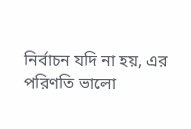নির্বাচন যদি না হয়, এর পরিণতি ভালো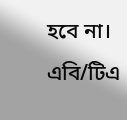হবে না।
এবি/টিএ